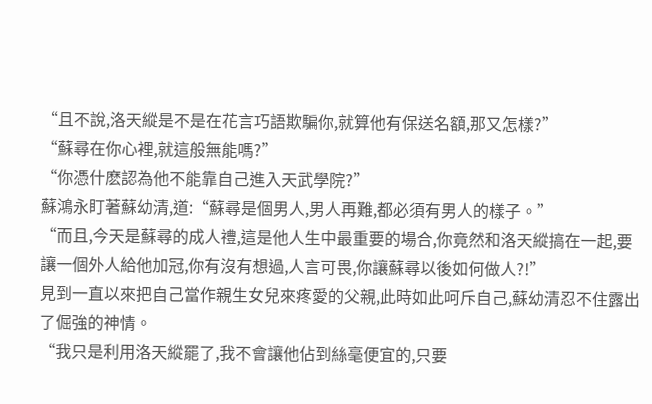“且不說,洛天縱是不是在花言巧語欺騙你,就算他有保送名額,那又怎樣?”
“蘇尋在你心裡,就這般無能嗎?”
“你憑什麽認為他不能靠自己進入天武學院?”
蘇鴻永盯著蘇幼清,道:“蘇尋是個男人,男人再難,都必須有男人的樣子。”
“而且,今天是蘇尋的成人禮,這是他人生中最重要的場合,你竟然和洛天縱搞在一起,要讓一個外人給他加冠,你有沒有想過,人言可畏,你讓蘇尋以後如何做人?!”
見到一直以來把自己當作親生女兒來疼愛的父親,此時如此呵斥自己,蘇幼清忍不住露出了倔強的神情。
“我只是利用洛天縱罷了,我不會讓他佔到絲毫便宜的,只要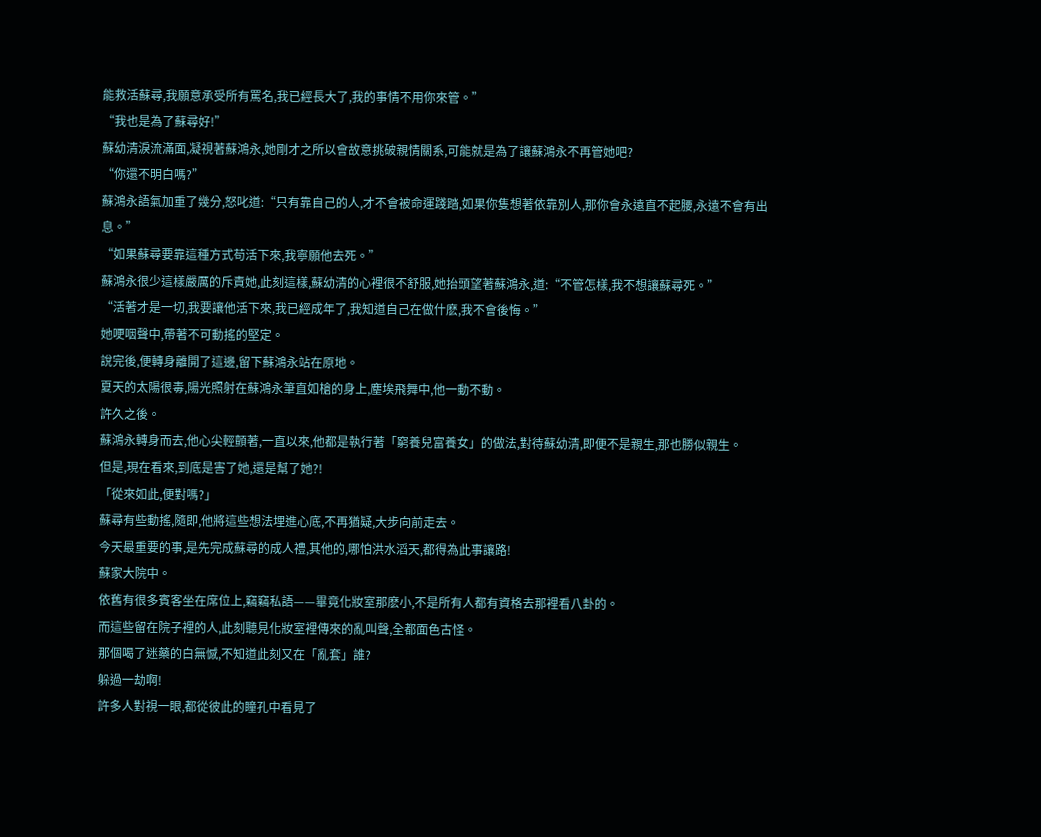能救活蘇尋,我願意承受所有罵名,我已經長大了,我的事情不用你來管。”
“我也是為了蘇尋好!”
蘇幼清淚流滿面,凝視著蘇鴻永,她剛才之所以會故意挑破親情關系,可能就是為了讓蘇鴻永不再管她吧?
“你還不明白嗎?”
蘇鴻永語氣加重了幾分,怒叱道:“只有靠自己的人,才不會被命運踐踏,如果你隻想著依靠別人,那你會永遠直不起腰,永遠不會有出息。”
“如果蘇尋要靠這種方式苟活下來,我寧願他去死。”
蘇鴻永很少這樣嚴厲的斥責她,此刻這樣,蘇幼清的心裡很不舒服,她抬頭望著蘇鴻永,道:“不管怎樣,我不想讓蘇尋死。”
“活著才是一切,我要讓他活下來,我已經成年了,我知道自己在做什麽,我不會後悔。”
她哽咽聲中,帶著不可動搖的堅定。
說完後,便轉身離開了這邊,留下蘇鴻永站在原地。
夏天的太陽很毒,陽光照射在蘇鴻永筆直如槍的身上,塵埃飛舞中,他一動不動。
許久之後。
蘇鴻永轉身而去,他心尖輕顫著,一直以來,他都是執行著「窮養兒富養女」的做法,對待蘇幼清,即便不是親生,那也勝似親生。
但是,現在看來,到底是害了她,還是幫了她?!
「從來如此,便對嗎?」
蘇尋有些動搖,隨即,他將這些想法埋進心底,不再猶疑,大步向前走去。
今天最重要的事,是先完成蘇尋的成人禮,其他的,哪怕洪水滔天,都得為此事讓路!
蘇家大院中。
依舊有很多賓客坐在席位上,竊竊私語——畢竟化妝室那麽小,不是所有人都有資格去那裡看八卦的。
而這些留在院子裡的人,此刻聽見化妝室裡傳來的亂叫聲,全都面色古怪。
那個喝了迷藥的白無憾,不知道此刻又在「亂套」誰?
躲過一劫啊!
許多人對視一眼,都從彼此的瞳孔中看見了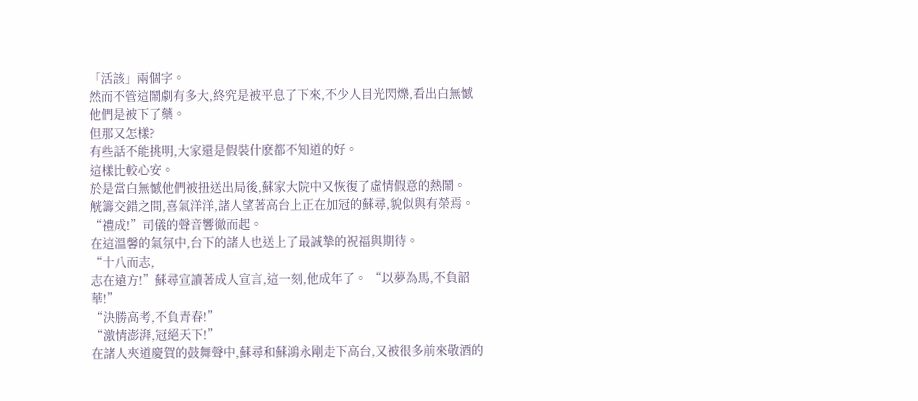「活該」兩個字。
然而不管這鬧劇有多大,終究是被平息了下來,不少人目光閃爍,看出白無憾他們是被下了藥。
但那又怎樣?
有些話不能挑明,大家還是假裝什麽都不知道的好。
這樣比較心安。
於是當白無憾他們被扭送出局後,蘇家大院中又恢復了虛情假意的熱鬧。
觥籌交錯之間,喜氣洋洋,諸人望著高台上正在加冠的蘇尋,貌似與有榮焉。
“禮成!”司儀的聲音響徹而起。
在這溫馨的氣氛中,台下的諸人也送上了最誠摯的祝福與期待。
“十八而志,
志在遠方!”蘇尋宣讀著成人宣言,這一刻,他成年了。 “以夢為馬,不負韶華!”
“決勝高考,不負青春!”
“激情澎湃,冠絕天下!”
在諸人夾道慶賀的鼓舞聲中,蘇尋和蘇鴻永剛走下高台,又被很多前來敬酒的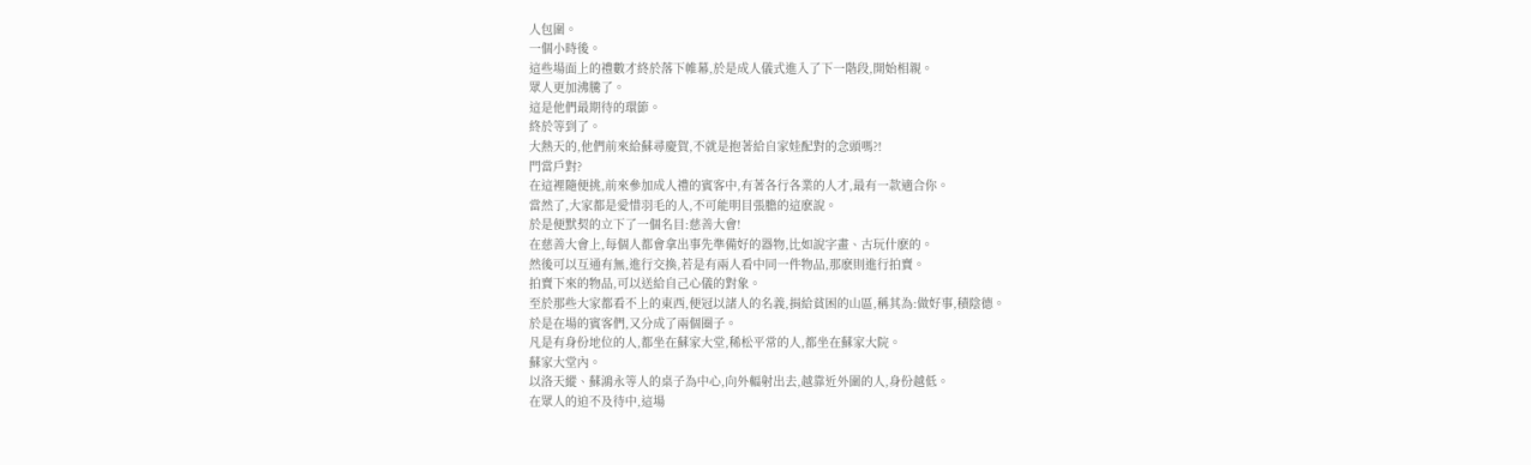人包圍。
一個小時後。
這些場面上的禮數才終於落下帷幕,於是成人儀式進入了下一階段,開始相親。
眾人更加沸騰了。
這是他們最期待的環節。
終於等到了。
大熱天的,他們前來給蘇尋慶賀,不就是抱著給自家娃配對的念頭嗎?!
門當戶對?
在這裡隨便挑,前來參加成人禮的賓客中,有著各行各業的人才,最有一款適合你。
當然了,大家都是愛惜羽毛的人,不可能明目張膽的這麽說。
於是便默契的立下了一個名目:慈善大會!
在慈善大會上,每個人都會拿出事先準備好的器物,比如說字畫、古玩什麽的。
然後可以互通有無,進行交換,若是有兩人看中同一件物品,那麽則進行拍賣。
拍賣下來的物品,可以送給自己心儀的對象。
至於那些大家都看不上的東西,便冠以諸人的名義,捐給貧困的山區,稱其為:做好事,積陰德。
於是在場的賓客們,又分成了兩個圈子。
凡是有身份地位的人,都坐在蘇家大堂,稀松平常的人,都坐在蘇家大院。
蘇家大堂內。
以洛天縱、蘇鴻永等人的桌子為中心,向外輻射出去,越靠近外圍的人,身份越低。
在眾人的迫不及待中,這場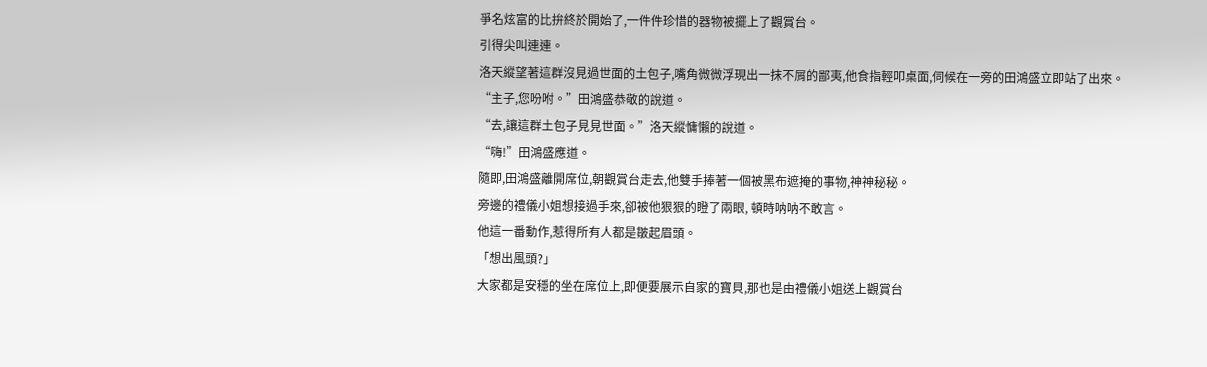爭名炫富的比拚終於開始了,一件件珍惜的器物被擺上了觀賞台。
引得尖叫連連。
洛天縱望著這群沒見過世面的土包子,嘴角微微浮現出一抹不屑的鄙夷,他食指輕叩桌面,伺候在一旁的田鴻盛立即站了出來。
“主子,您吩咐。”田鴻盛恭敬的說道。
“去,讓這群土包子見見世面。”洛天縱慵懶的說道。
“嗨!”田鴻盛應道。
隨即,田鴻盛離開席位,朝觀賞台走去,他雙手捧著一個被黑布遮掩的事物,神神秘秘。
旁邊的禮儀小姐想接過手來,卻被他狠狠的瞪了兩眼, 頓時呐呐不敢言。
他這一番動作,惹得所有人都是皺起眉頭。
「想出風頭?」
大家都是安穩的坐在席位上,即便要展示自家的寶貝,那也是由禮儀小姐送上觀賞台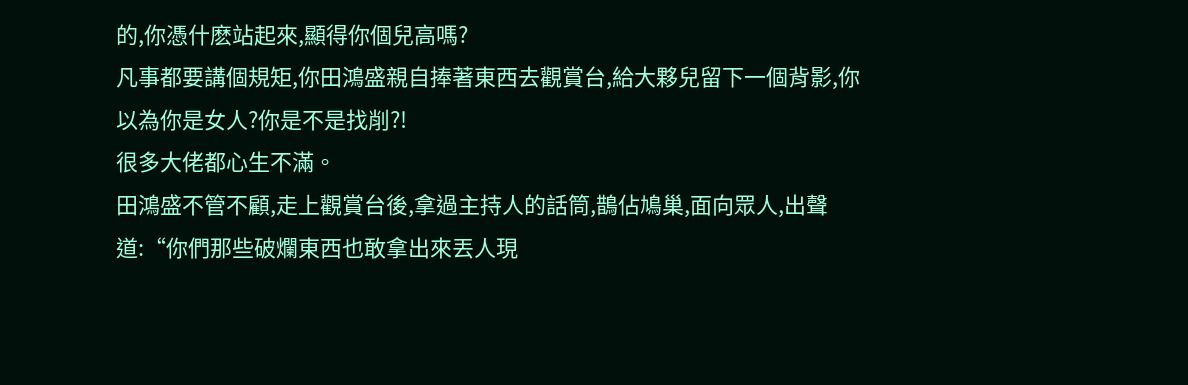的,你憑什麽站起來,顯得你個兒高嗎?
凡事都要講個規矩,你田鴻盛親自捧著東西去觀賞台,給大夥兒留下一個背影,你以為你是女人?你是不是找削?!
很多大佬都心生不滿。
田鴻盛不管不顧,走上觀賞台後,拿過主持人的話筒,鵲佔鳩巢,面向眾人,出聲道:“你們那些破爛東西也敢拿出來丟人現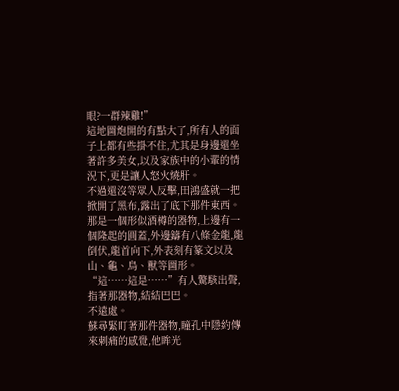眼?一群辣雞!”
這地圖炮開的有點大了,所有人的面子上都有些掛不住,尤其是身邊還坐著許多美女,以及家族中的小輩的情況下,更是讓人怒火燒肝。
不過還沒等眾人反擊,田鴻盛就一把掀開了黑布,露出了底下那件東西。
那是一個形似酒樽的器物,上邊有一個隆起的圓蓋,外邊鑄有八條金龍,龍倒伏,龍首向下,外表刻有篆文以及山、龜、鳥、獸等圖形。
“這……這是……”有人驚駭出聲,指著那器物,結結巴巴。
不遠處。
蘇尋緊盯著那件器物,瞳孔中隱約傳來刺痛的感覺,他眸光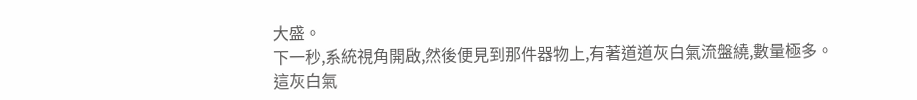大盛。
下一秒,系統視角開啟,然後便見到那件器物上,有著道道灰白氣流盤繞,數量極多。
這灰白氣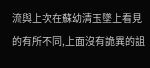流與上次在蘇幼清玉墜上看見的有所不同,上面沒有詭異的詛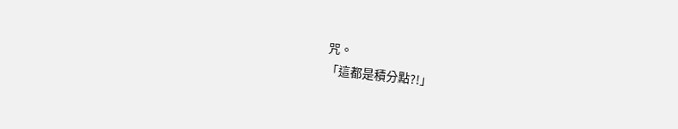咒。
「這都是積分點?!」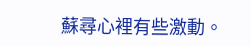蘇尋心裡有些激動。